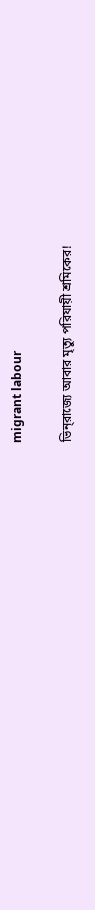migrant labour

ভিন্‌রাজ্যে আবার মৃত্যু পরিযায়ী শ্রমিকের!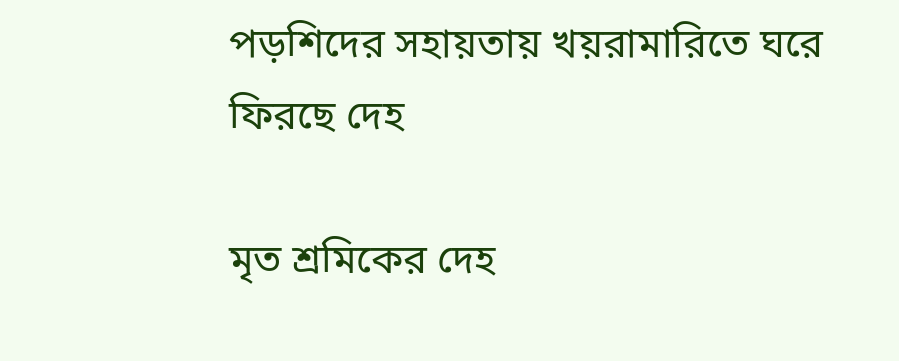পড়শিদের সহায়তায় খয়রামারিতে ঘরে ফিরছে দেহ

মৃত শ্রমিকের দেহ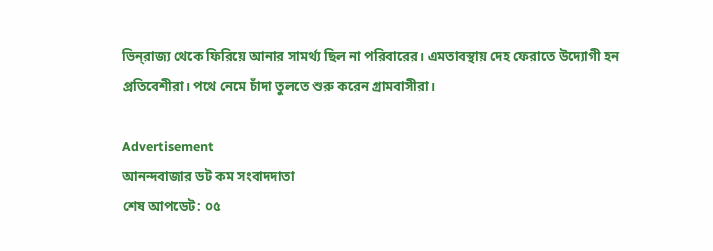ভিন্‌রাজ্য থেকে ফিরিয়ে আনার সামর্থ্য ছিল না পরিবারের। এমতাবস্থায় দেহ ফেরাতে উদ্যোগী হন প্রতিবেশীরা। পথে নেমে চাঁদা তুলতে শুরু করেন গ্রামবাসীরা।

Advertisement
আনন্দবাজার ডট কম সংবাদদাতা
শেষ আপডেট: ০৫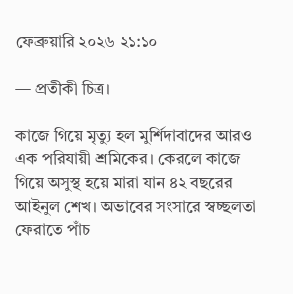ফেব্রুয়ারি ২০২৬ ২১:১০

— প্রতীকী চিত্র।

কাজে গিয়ে মৃত্যু হল মুর্শিদাবাদের আরও এক পরিযায়ী শ্রমিকের। কেরলে কাজে গিয়ে অসুস্থ হয়ে মারা যান ৪২ বছরের আইনুল শেখ। অভাবের সংসারে স্বচ্ছলতা ফেরাতে পাঁচ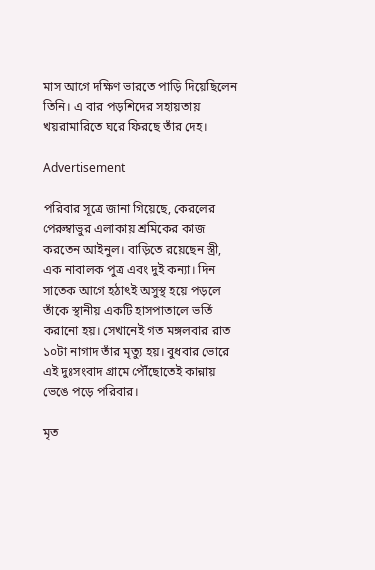মাস আগে দক্ষিণ ভারতে পাড়ি দিয়েছিলেন তিনি। এ বার পড়শিদের সহায়তায় খয়রামারিতে ঘরে ফিরছে তাঁর দেহ।

Advertisement

পরিবার সূত্রে জানা গিয়েছে, কেরলের পেরুম্বাভুর এলাকায় শ্রমিকের কাজ করতেন আইনুল। বাড়িতে রয়েছেন স্ত্রী, এক নাবালক পুত্র এবং দুই কন্যা। দিন সাতেক আগে হঠাৎই অসুস্থ হয়ে পড়লে তাঁকে স্থানীয় একটি হাসপাতালে ভর্তি করানো হয়। সেখানেই গত মঙ্গলবার রাত ১০টা নাগাদ তাঁর মৃত্যু হয়। বুধবার ভোরে এই দুঃসংবাদ গ্রামে পৌঁছোতেই কান্নায় ভেঙে পড়ে পরিবার।

মৃত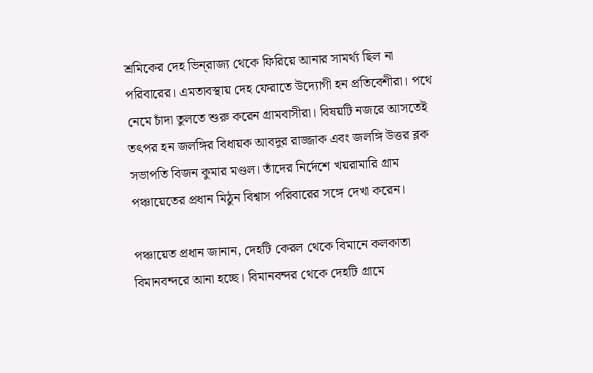শ্রমিকের দেহ ভিন্‌রাজ্য থেকে ফিরিয়ে আনার সামর্থ্য ছিল না পরিবারের। এমতাবস্থায় দেহ ফেরাতে উদ্যোগী হন প্রতিবেশীরা। পথে নেমে চাঁদা তুলতে শুরু করেন গ্রামবাসীরা। বিষয়টি নজরে আসতেই তৎপর হন জলঙ্গির বিধায়ক আবদুর রাজ্জাক এবং জলঙ্গি উত্তর ব্লক সভাপতি বিজন কুমার মণ্ডল। তাঁদের নির্দেশে খয়রামারি গ্রাম পঞ্চায়েতের প্রধান মিঠুন বিশ্বাস পরিবারের সঙ্গে দেখা করেন।

পঞ্চায়েত প্রধান জানান, দেহটি কেরল থেকে বিমানে কলকাতা বিমানবন্দরে আনা হচ্ছে। বিমানবন্দর থেকে দেহটি গ্রামে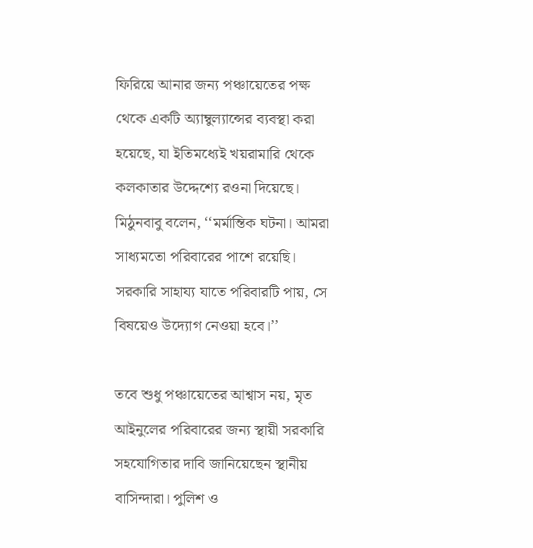ফিরিয়ে আনার জন্য পঞ্চায়েতের পক্ষ থেকে একটি অ্যাম্বুল্যান্সের ব্যবস্থা করা হয়েছে, যা ইতিমধ্যেই খয়রামারি থেকে কলকাতার উদ্দেশ্যে রওনা দিয়েছে। মিঠুনবাবু বলেন, ‘‘মর্মান্তিক ঘটনা। আমরা সাধ্যমতো পরিবারের পাশে রয়েছি। সরকারি সাহায্য যাতে পরিবারটি পায়, সে বিষয়েও উদ্যোগ নেওয়া হবে।’’

তবে শুধু পঞ্চায়েতের আশ্বাস নয়, মৃত আইনুলের পরিবারের জন্য স্থায়ী সরকারি সহযোগিতার দাবি জানিয়েছেন স্থানীয় বাসিন্দারা। পুলিশ ও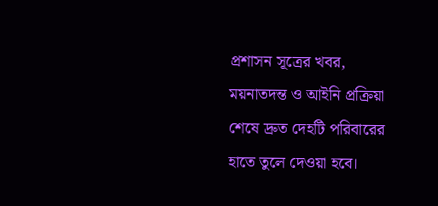প্রশাসন সূত্রের খবর, ময়নাতদন্ত ও আইনি প্রক্রিয়া শেষে দ্রুত দেহটি পরিবারের হাতে তুলে দেওয়া হবে।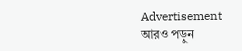Advertisement
আরও পড়ুন